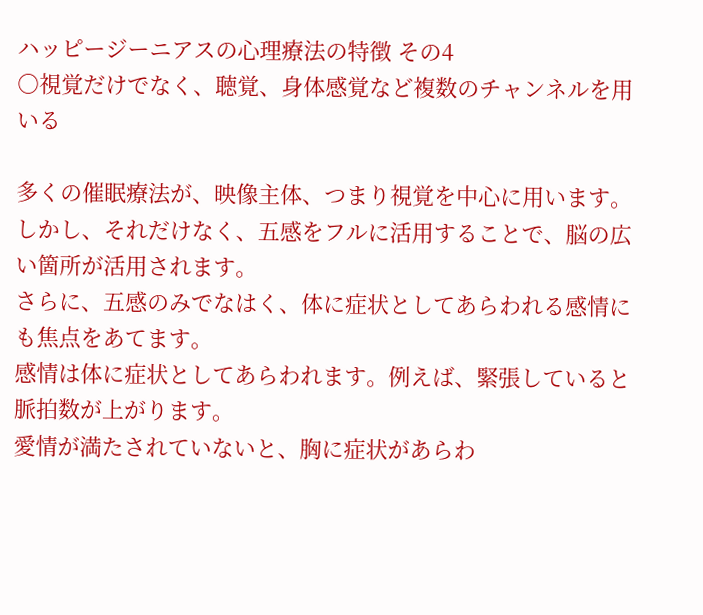ハッピージーニアスの心理療法の特徴 その4
○視覚だけでなく、聴覚、身体感覚など複数のチャンネルを用いる

多くの催眠療法が、映像主体、つまり視覚を中心に用います。
しかし、それだけなく、五感をフルに活用することで、脳の広い箇所が活用されます。
さらに、五感のみでなはく、体に症状としてあらわれる感情にも焦点をあてます。
感情は体に症状としてあらわれます。例えば、緊張していると脈拍数が上がります。
愛情が満たされていないと、胸に症状があらわ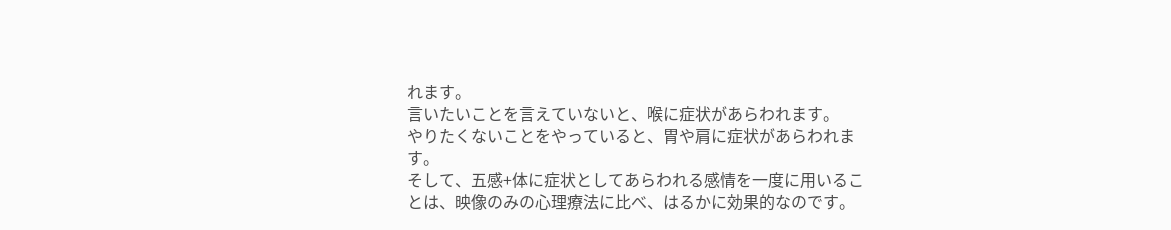れます。
言いたいことを言えていないと、喉に症状があらわれます。
やりたくないことをやっていると、胃や肩に症状があらわれます。
そして、五感+体に症状としてあらわれる感情を一度に用いることは、映像のみの心理療法に比べ、はるかに効果的なのです。